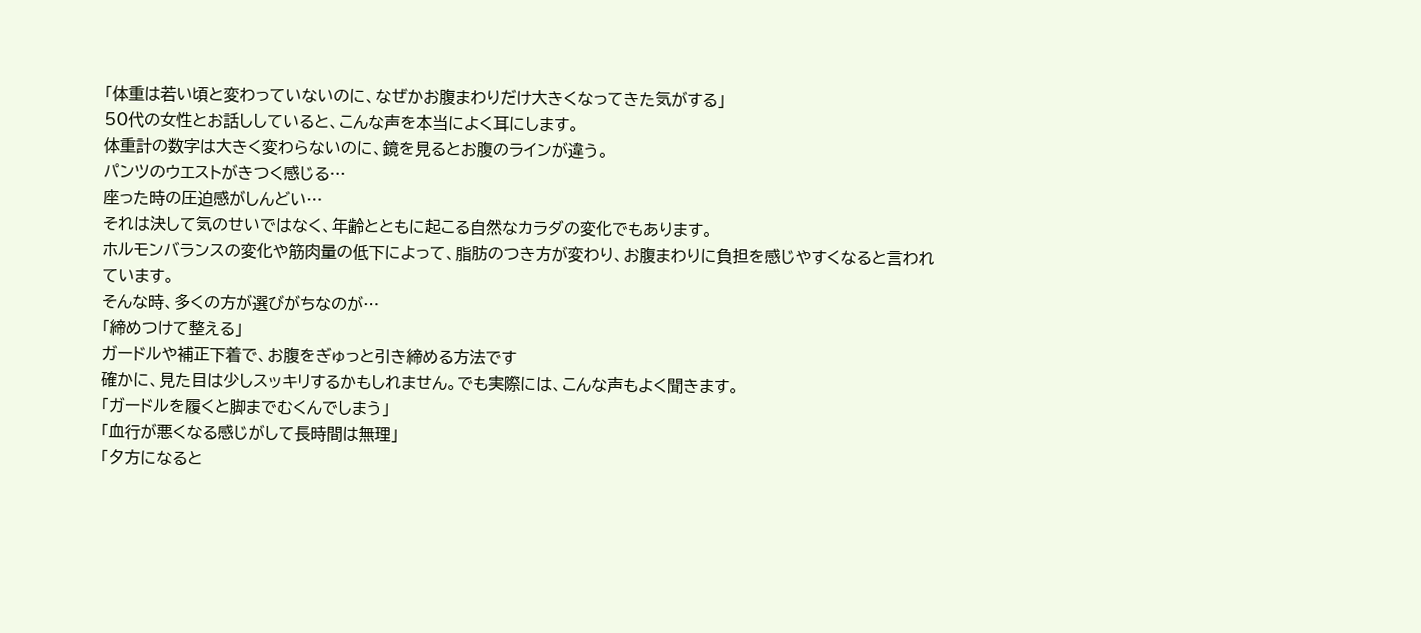「体重は若い頃と変わっていないのに、なぜかお腹まわりだけ大きくなってきた気がする」
50代の女性とお話ししていると、こんな声を本当によく耳にします。
体重計の数字は大きく変わらないのに、鏡を見るとお腹のラインが違う。
パンツのウエストがきつく感じる…
座った時の圧迫感がしんどい…
それは決して気のせいではなく、年齢とともに起こる自然なカラダの変化でもあります。
ホルモンバランスの変化や筋肉量の低下によって、脂肪のつき方が変わり、お腹まわりに負担を感じやすくなると言われています。
そんな時、多くの方が選びがちなのが…
「締めつけて整える」
ガードルや補正下着で、お腹をぎゅっと引き締める方法です
確かに、見た目は少しスッキリするかもしれません。でも実際には、こんな声もよく聞きます。
「ガードルを履くと脚までむくんでしまう」
「血行が悪くなる感じがして長時間は無理」
「夕方になると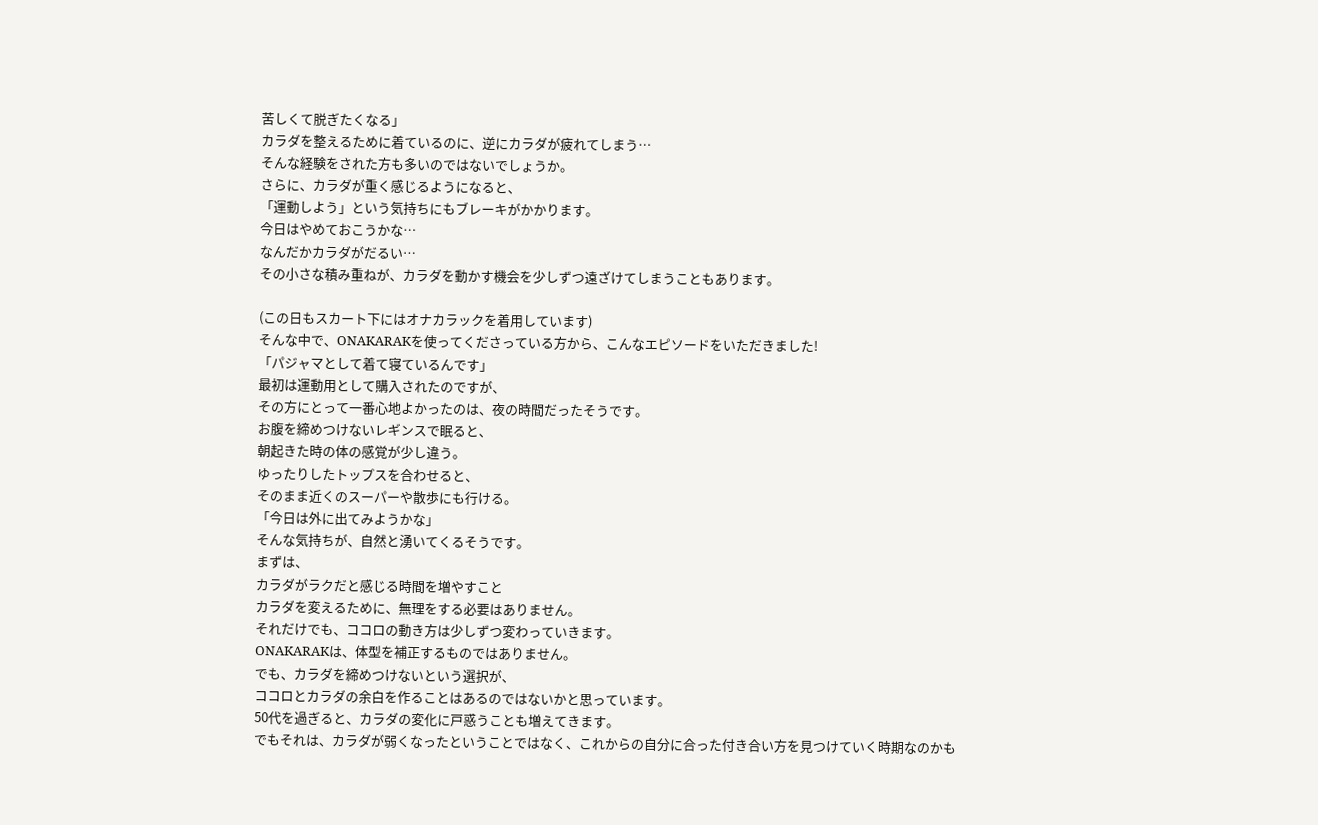苦しくて脱ぎたくなる」
カラダを整えるために着ているのに、逆にカラダが疲れてしまう…
そんな経験をされた方も多いのではないでしょうか。
さらに、カラダが重く感じるようになると、
「運動しよう」という気持ちにもブレーキがかかります。
今日はやめておこうかな…
なんだかカラダがだるい…
その小さな積み重ねが、カラダを動かす機会を少しずつ遠ざけてしまうこともあります。

(この日もスカート下にはオナカラックを着用しています)
そんな中で、ONAKARAKを使ってくださっている方から、こんなエピソードをいただきました!
「パジャマとして着て寝ているんです」
最初は運動用として購入されたのですが、
その方にとって一番心地よかったのは、夜の時間だったそうです。
お腹を締めつけないレギンスで眠ると、
朝起きた時の体の感覚が少し違う。
ゆったりしたトップスを合わせると、
そのまま近くのスーパーや散歩にも行ける。
「今日は外に出てみようかな」
そんな気持ちが、自然と湧いてくるそうです。
まずは、
カラダがラクだと感じる時間を増やすこと
カラダを変えるために、無理をする必要はありません。
それだけでも、ココロの動き方は少しずつ変わっていきます。
ONAKARAKは、体型を補正するものではありません。
でも、カラダを締めつけないという選択が、
ココロとカラダの余白を作ることはあるのではないかと思っています。
50代を過ぎると、カラダの変化に戸惑うことも増えてきます。
でもそれは、カラダが弱くなったということではなく、これからの自分に合った付き合い方を見つけていく時期なのかも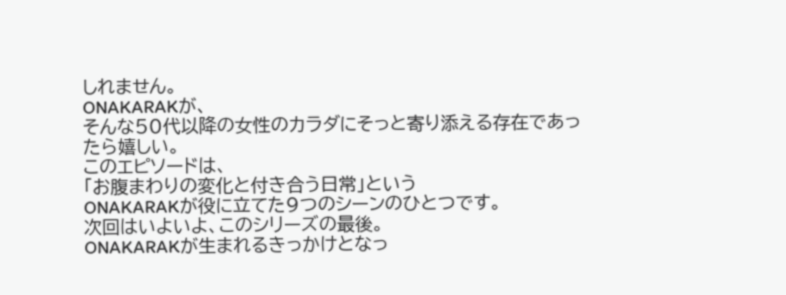しれません。
ONAKARAKが、
そんな50代以降の女性のカラダにそっと寄り添える存在であったら嬉しい。
このエピソードは、
「お腹まわりの変化と付き合う日常」という
ONAKARAKが役に立てた9つのシーンのひとつです。
次回はいよいよ、このシリーズの最後。
ONAKARAKが生まれるきっかけとなっ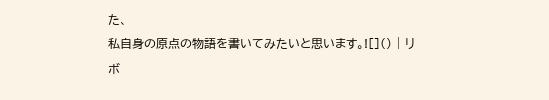た、
私自身の原点の物語を書いてみたいと思います。![]() | リボ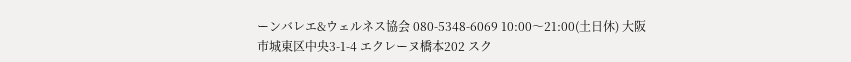ーンバレエ&ウェルネス協会 080-5348-6069 10:00〜21:00(土日休) 大阪市城東区中央3-1-4 エクレーヌ橋本202 スク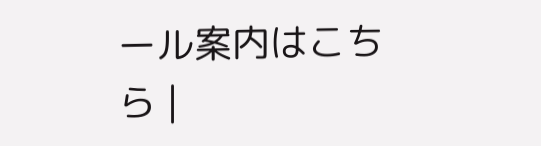ール案内はこちら |